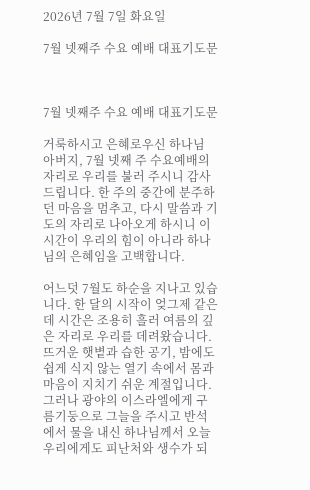2026년 7월 7일 화요일

7월 넷째주 수요 예배 대표기도문



7월 넷째주 수요 예배 대표기도문

거룩하시고 은혜로우신 하나님 아버지, 7월 넷째 주 수요예배의 자리로 우리를 불러 주시니 감사드립니다. 한 주의 중간에 분주하던 마음을 멈추고, 다시 말씀과 기도의 자리로 나아오게 하시니 이 시간이 우리의 힘이 아니라 하나님의 은혜임을 고백합니다.

어느덧 7월도 하순을 지나고 있습니다. 한 달의 시작이 엊그제 같은데 시간은 조용히 흘러 여름의 깊은 자리로 우리를 데려왔습니다. 뜨거운 햇볕과 습한 공기, 밤에도 쉽게 식지 않는 열기 속에서 몸과 마음이 지치기 쉬운 계절입니다. 그러나 광야의 이스라엘에게 구름기둥으로 그늘을 주시고 반석에서 물을 내신 하나님께서 오늘 우리에게도 피난처와 생수가 되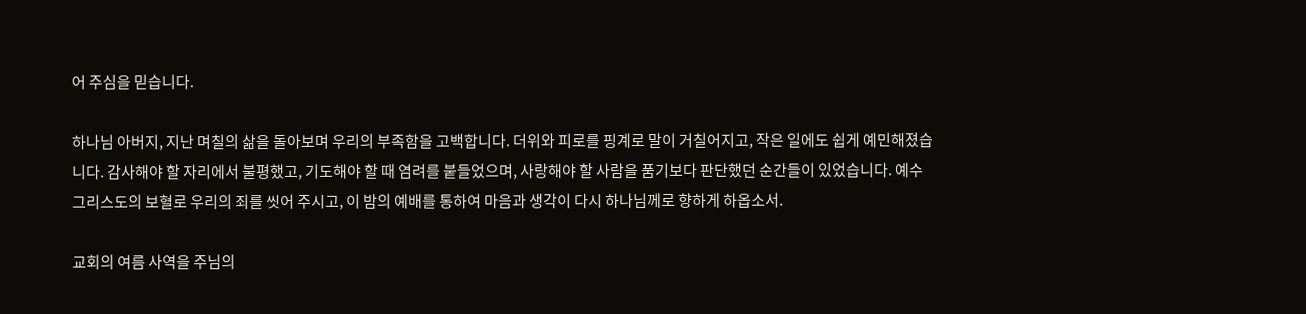어 주심을 믿습니다.

하나님 아버지, 지난 며칠의 삶을 돌아보며 우리의 부족함을 고백합니다. 더위와 피로를 핑계로 말이 거칠어지고, 작은 일에도 쉽게 예민해졌습니다. 감사해야 할 자리에서 불평했고, 기도해야 할 때 염려를 붙들었으며, 사랑해야 할 사람을 품기보다 판단했던 순간들이 있었습니다. 예수 그리스도의 보혈로 우리의 죄를 씻어 주시고, 이 밤의 예배를 통하여 마음과 생각이 다시 하나님께로 향하게 하옵소서.

교회의 여름 사역을 주님의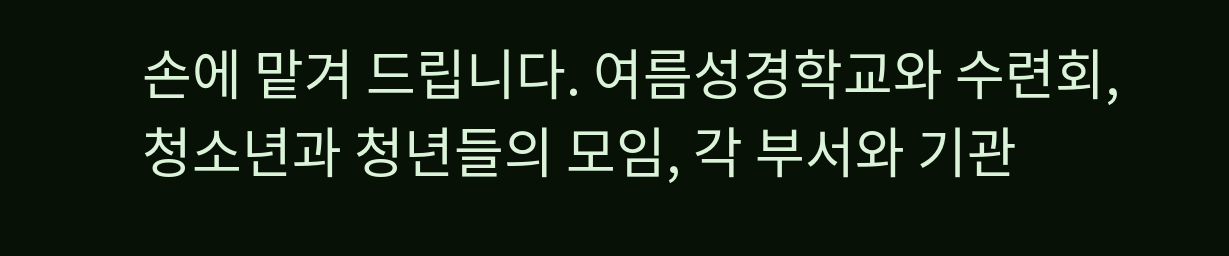손에 맡겨 드립니다. 여름성경학교와 수련회, 청소년과 청년들의 모임, 각 부서와 기관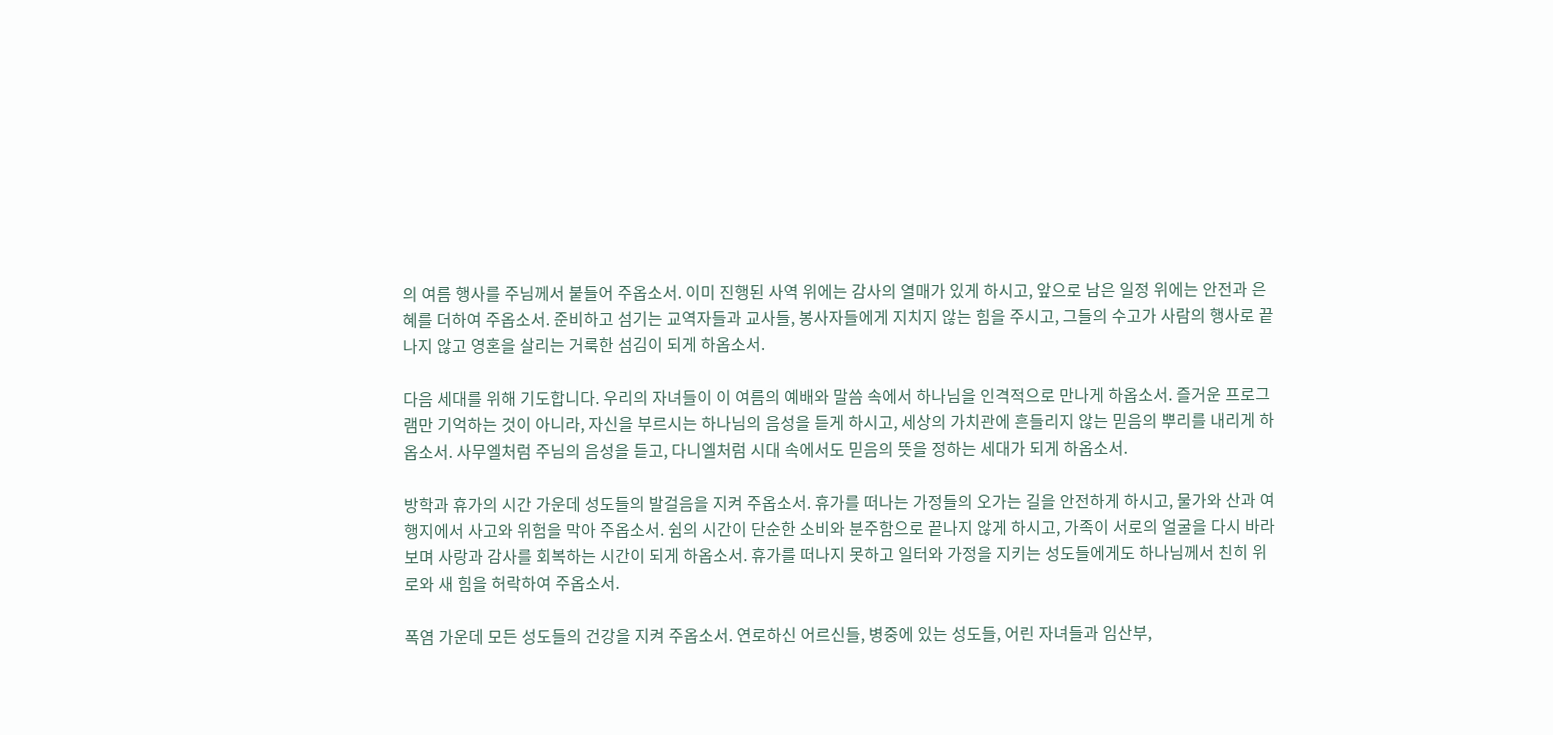의 여름 행사를 주님께서 붙들어 주옵소서. 이미 진행된 사역 위에는 감사의 열매가 있게 하시고, 앞으로 남은 일정 위에는 안전과 은혜를 더하여 주옵소서. 준비하고 섬기는 교역자들과 교사들, 봉사자들에게 지치지 않는 힘을 주시고, 그들의 수고가 사람의 행사로 끝나지 않고 영혼을 살리는 거룩한 섬김이 되게 하옵소서.

다음 세대를 위해 기도합니다. 우리의 자녀들이 이 여름의 예배와 말씀 속에서 하나님을 인격적으로 만나게 하옵소서. 즐거운 프로그램만 기억하는 것이 아니라, 자신을 부르시는 하나님의 음성을 듣게 하시고, 세상의 가치관에 흔들리지 않는 믿음의 뿌리를 내리게 하옵소서. 사무엘처럼 주님의 음성을 듣고, 다니엘처럼 시대 속에서도 믿음의 뜻을 정하는 세대가 되게 하옵소서.

방학과 휴가의 시간 가운데 성도들의 발걸음을 지켜 주옵소서. 휴가를 떠나는 가정들의 오가는 길을 안전하게 하시고, 물가와 산과 여행지에서 사고와 위험을 막아 주옵소서. 쉼의 시간이 단순한 소비와 분주함으로 끝나지 않게 하시고, 가족이 서로의 얼굴을 다시 바라보며 사랑과 감사를 회복하는 시간이 되게 하옵소서. 휴가를 떠나지 못하고 일터와 가정을 지키는 성도들에게도 하나님께서 친히 위로와 새 힘을 허락하여 주옵소서.

폭염 가운데 모든 성도들의 건강을 지켜 주옵소서. 연로하신 어르신들, 병중에 있는 성도들, 어린 자녀들과 임산부,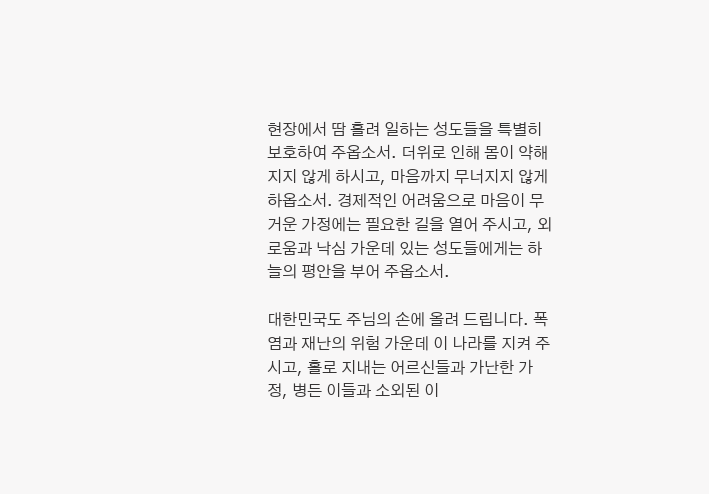현장에서 땀 흘려 일하는 성도들을 특별히 보호하여 주옵소서. 더위로 인해 몸이 약해지지 않게 하시고, 마음까지 무너지지 않게 하옵소서. 경제적인 어려움으로 마음이 무거운 가정에는 필요한 길을 열어 주시고, 외로움과 낙심 가운데 있는 성도들에게는 하늘의 평안을 부어 주옵소서.

대한민국도 주님의 손에 올려 드립니다. 폭염과 재난의 위험 가운데 이 나라를 지켜 주시고, 홀로 지내는 어르신들과 가난한 가정, 병든 이들과 소외된 이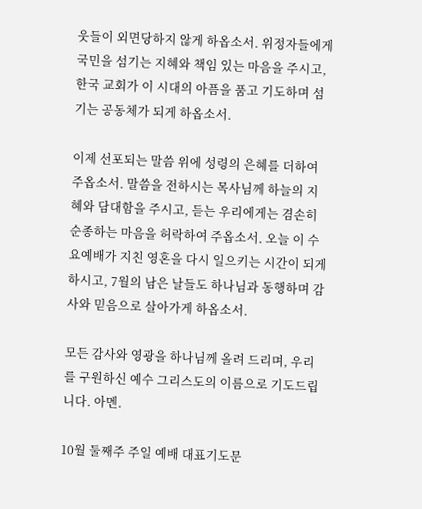웃들이 외면당하지 않게 하옵소서. 위정자들에게 국민을 섬기는 지혜와 책임 있는 마음을 주시고, 한국 교회가 이 시대의 아픔을 품고 기도하며 섬기는 공동체가 되게 하옵소서.

이제 선포되는 말씀 위에 성령의 은혜를 더하여 주옵소서. 말씀을 전하시는 목사님께 하늘의 지혜와 담대함을 주시고, 듣는 우리에게는 겸손히 순종하는 마음을 허락하여 주옵소서. 오늘 이 수요예배가 지친 영혼을 다시 일으키는 시간이 되게 하시고, 7월의 남은 날들도 하나님과 동행하며 감사와 믿음으로 살아가게 하옵소서.

모든 감사와 영광을 하나님께 올려 드리며, 우리를 구원하신 예수 그리스도의 이름으로 기도드립니다. 아멘.

10월 둘째주 주일 예배 대표기도문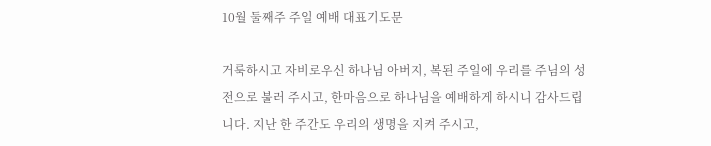10월 둘째주 주일 예배 대표기도문

거룩하시고 자비로우신 하나님 아버지, 복된 주일에 우리를 주님의 성전으로 불러 주시고, 한마음으로 하나님을 예배하게 하시니 감사드립니다. 지난 한 주간도 우리의 생명을 지켜 주시고,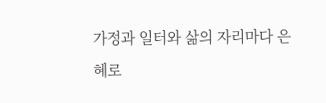가정과 일터와 삶의 자리마다 은혜로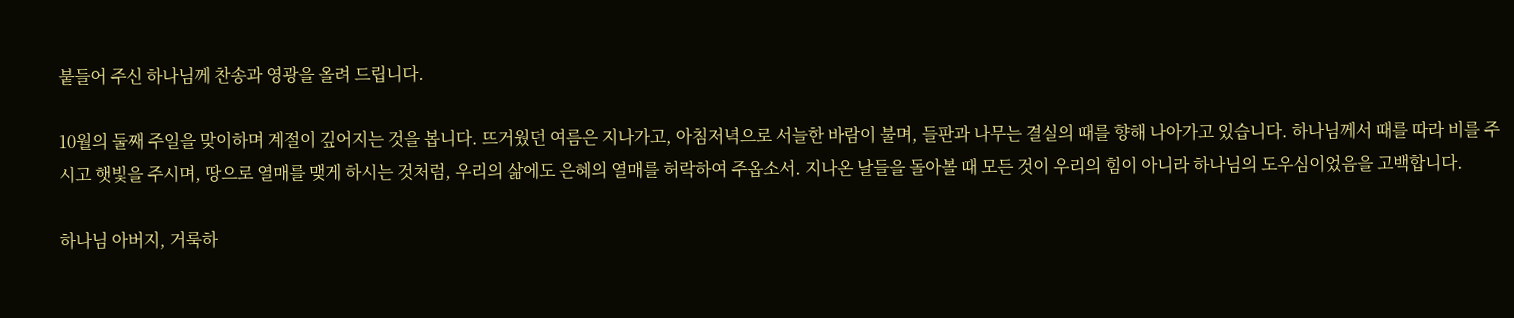붙들어 주신 하나님께 찬송과 영광을 올려 드립니다.

10월의 둘째 주일을 맞이하며 계절이 깊어지는 것을 봅니다. 뜨거웠던 여름은 지나가고, 아침저녁으로 서늘한 바람이 불며, 들판과 나무는 결실의 때를 향해 나아가고 있습니다. 하나님께서 때를 따라 비를 주시고 햇빛을 주시며, 땅으로 열매를 맺게 하시는 것처럼, 우리의 삶에도 은혜의 열매를 허락하여 주옵소서. 지나온 날들을 돌아볼 때 모든 것이 우리의 힘이 아니라 하나님의 도우심이었음을 고백합니다.

하나님 아버지, 거룩하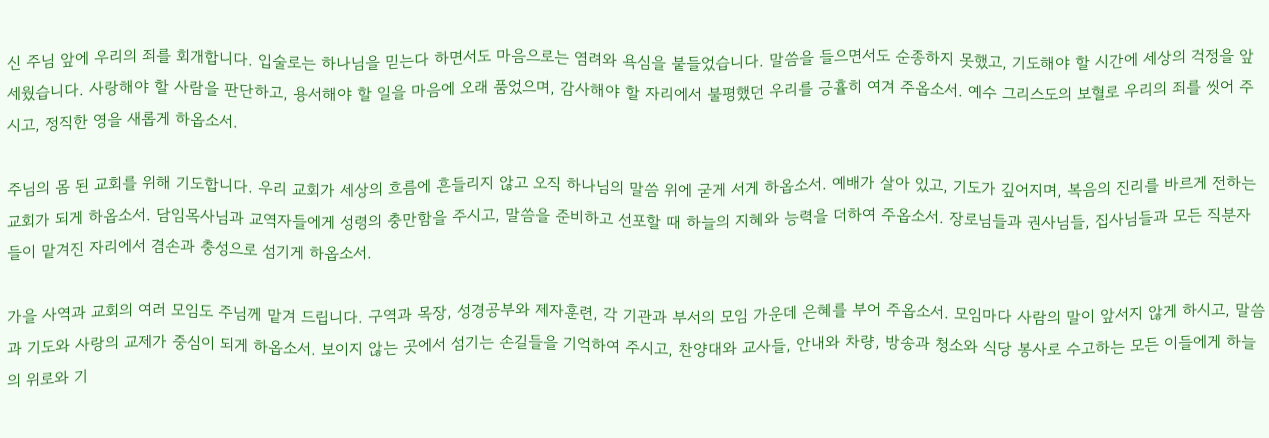신 주님 앞에 우리의 죄를 회개합니다. 입술로는 하나님을 믿는다 하면서도 마음으로는 염려와 욕심을 붙들었습니다. 말씀을 들으면서도 순종하지 못했고, 기도해야 할 시간에 세상의 걱정을 앞세웠습니다. 사랑해야 할 사람을 판단하고, 용서해야 할 일을 마음에 오래 품었으며, 감사해야 할 자리에서 불평했던 우리를 긍휼히 여겨 주옵소서. 예수 그리스도의 보혈로 우리의 죄를 씻어 주시고, 정직한 영을 새롭게 하옵소서.

주님의 몸 된 교회를 위해 기도합니다. 우리 교회가 세상의 흐름에 흔들리지 않고 오직 하나님의 말씀 위에 굳게 서게 하옵소서. 예배가 살아 있고, 기도가 깊어지며, 복음의 진리를 바르게 전하는 교회가 되게 하옵소서. 담임목사님과 교역자들에게 성령의 충만함을 주시고, 말씀을 준비하고 선포할 때 하늘의 지혜와 능력을 더하여 주옵소서. 장로님들과 권사님들, 집사님들과 모든 직분자들이 맡겨진 자리에서 겸손과 충성으로 섬기게 하옵소서.

가을 사역과 교회의 여러 모임도 주님께 맡겨 드립니다. 구역과 목장, 성경공부와 제자훈련, 각 기관과 부서의 모임 가운데 은혜를 부어 주옵소서. 모임마다 사람의 말이 앞서지 않게 하시고, 말씀과 기도와 사랑의 교제가 중심이 되게 하옵소서. 보이지 않는 곳에서 섬기는 손길들을 기억하여 주시고, 찬양대와 교사들, 안내와 차량, 방송과 청소와 식당 봉사로 수고하는 모든 이들에게 하늘의 위로와 기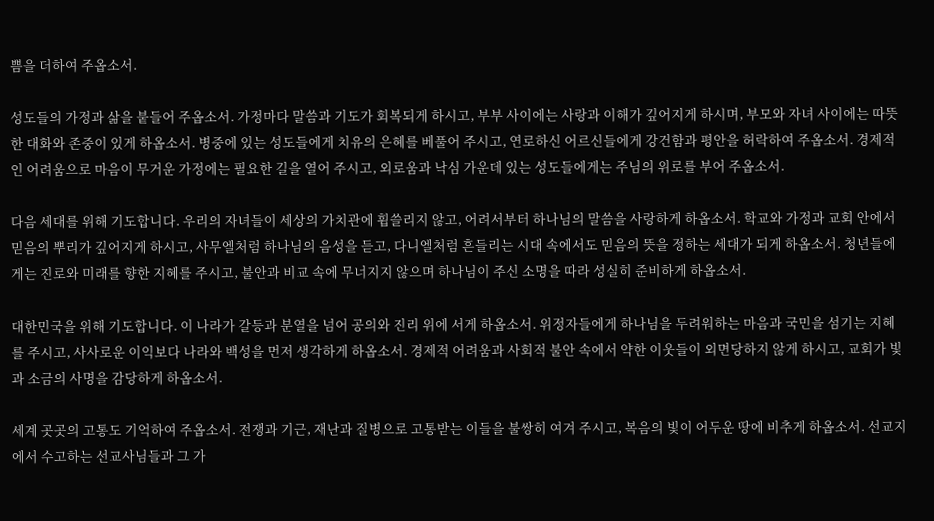쁨을 더하여 주옵소서.

성도들의 가정과 삶을 붙들어 주옵소서. 가정마다 말씀과 기도가 회복되게 하시고, 부부 사이에는 사랑과 이해가 깊어지게 하시며, 부모와 자녀 사이에는 따뜻한 대화와 존중이 있게 하옵소서. 병중에 있는 성도들에게 치유의 은혜를 베풀어 주시고, 연로하신 어르신들에게 강건함과 평안을 허락하여 주옵소서. 경제적인 어려움으로 마음이 무거운 가정에는 필요한 길을 열어 주시고, 외로움과 낙심 가운데 있는 성도들에게는 주님의 위로를 부어 주옵소서.

다음 세대를 위해 기도합니다. 우리의 자녀들이 세상의 가치관에 휩쓸리지 않고, 어려서부터 하나님의 말씀을 사랑하게 하옵소서. 학교와 가정과 교회 안에서 믿음의 뿌리가 깊어지게 하시고, 사무엘처럼 하나님의 음성을 듣고, 다니엘처럼 흔들리는 시대 속에서도 믿음의 뜻을 정하는 세대가 되게 하옵소서. 청년들에게는 진로와 미래를 향한 지혜를 주시고, 불안과 비교 속에 무너지지 않으며 하나님이 주신 소명을 따라 성실히 준비하게 하옵소서.

대한민국을 위해 기도합니다. 이 나라가 갈등과 분열을 넘어 공의와 진리 위에 서게 하옵소서. 위정자들에게 하나님을 두려워하는 마음과 국민을 섬기는 지혜를 주시고, 사사로운 이익보다 나라와 백성을 먼저 생각하게 하옵소서. 경제적 어려움과 사회적 불안 속에서 약한 이웃들이 외면당하지 않게 하시고, 교회가 빛과 소금의 사명을 감당하게 하옵소서.

세계 곳곳의 고통도 기억하여 주옵소서. 전쟁과 기근, 재난과 질병으로 고통받는 이들을 불쌍히 여겨 주시고, 복음의 빛이 어두운 땅에 비추게 하옵소서. 선교지에서 수고하는 선교사님들과 그 가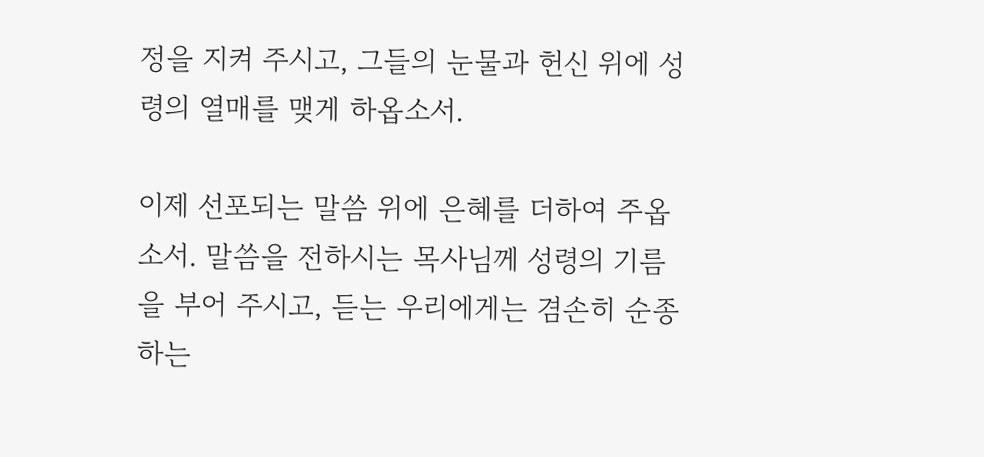정을 지켜 주시고, 그들의 눈물과 헌신 위에 성령의 열매를 맺게 하옵소서.

이제 선포되는 말씀 위에 은혜를 더하여 주옵소서. 말씀을 전하시는 목사님께 성령의 기름을 부어 주시고, 듣는 우리에게는 겸손히 순종하는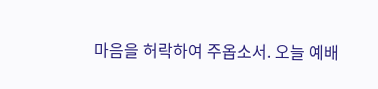마음을 허락하여 주옵소서. 오늘 예배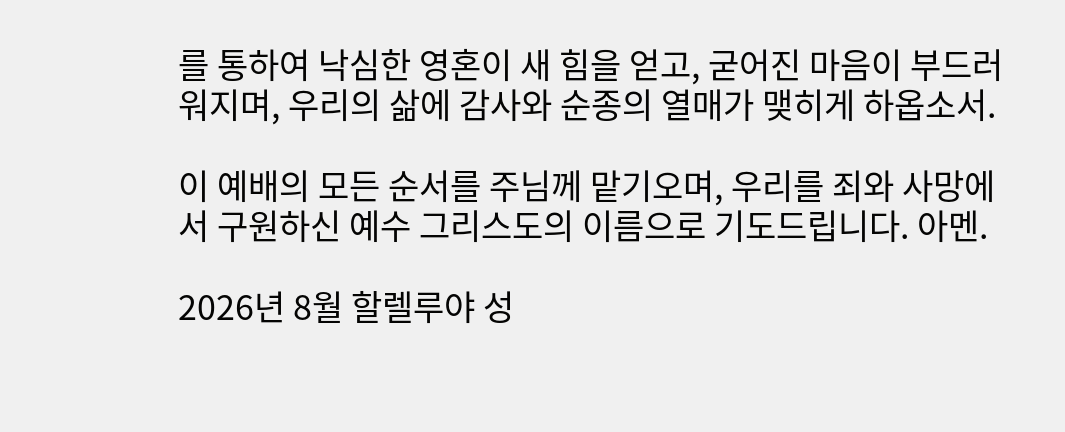를 통하여 낙심한 영혼이 새 힘을 얻고, 굳어진 마음이 부드러워지며, 우리의 삶에 감사와 순종의 열매가 맺히게 하옵소서.

이 예배의 모든 순서를 주님께 맡기오며, 우리를 죄와 사망에서 구원하신 예수 그리스도의 이름으로 기도드립니다. 아멘.

2026년 8월 할렐루야 성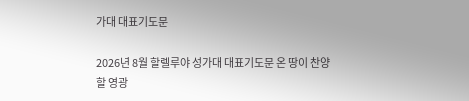가대 대표기도문

2026년 8월 할렐루야 성가대 대표기도문 온 땅이 찬양할 영광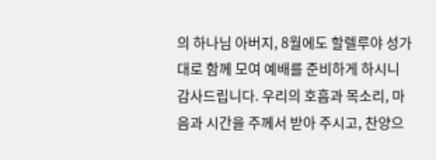의 하나님 아버지, 8월에도 할렐루야 성가대로 함께 모여 예배를 준비하게 하시니 감사드립니다. 우리의 호흡과 목소리, 마음과 시간을 주께서 받아 주시고, 찬양으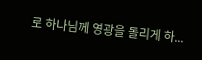로 하나님께 영광을 돌리게 하...